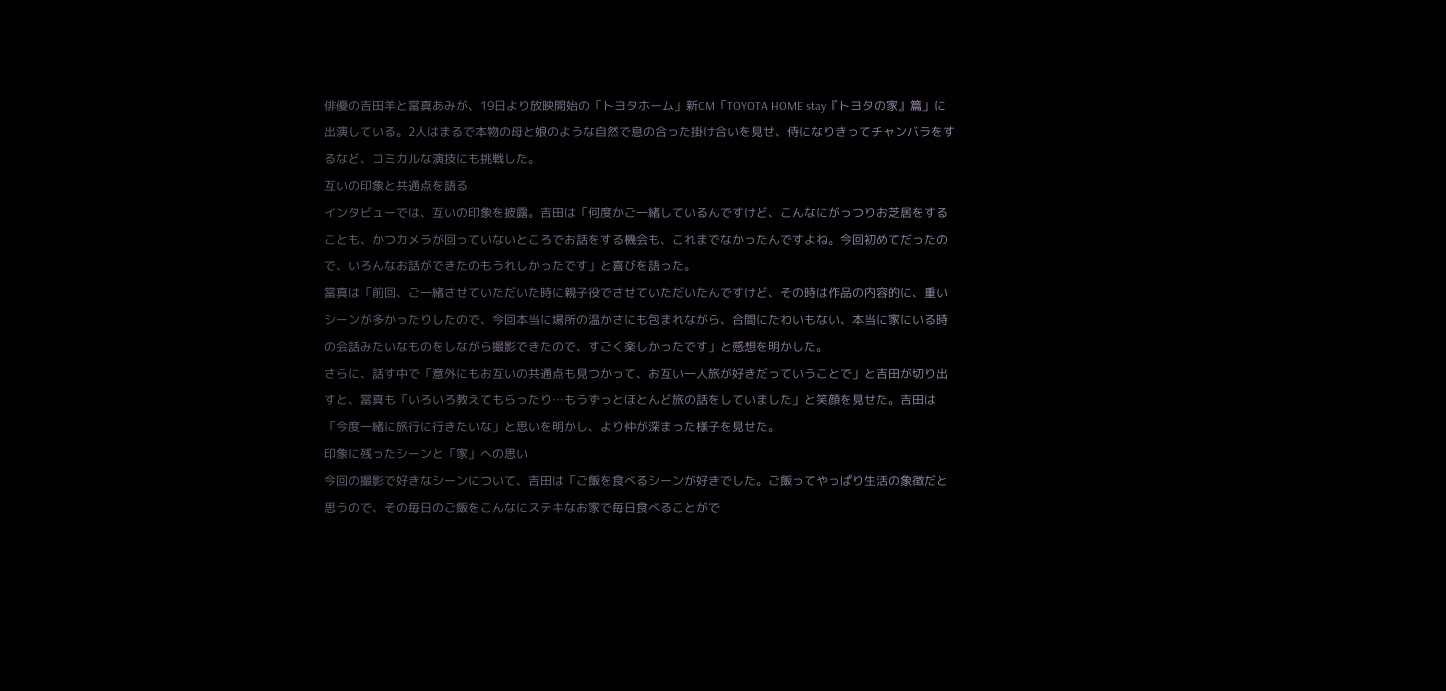俳優の吉田羊と當真あみが、19日より放映開始の「トヨタホーム」新CM「TOYOTA HOME stay『トヨタの家』篇」に出演している。2人はまるで本物の母と娘のような自然で息の合った掛け合いを見せ、侍になりきってチャンバラをするなど、コミカルな演技にも挑戦した。
互いの印象と共通点を語る
インタビューでは、互いの印象を披露。吉田は「何度かご一緒しているんですけど、こんなにがっつりお芝居をすることも、かつカメラが回っていないところでお話をする機会も、これまでなかったんですよね。今回初めてだったので、いろんなお話ができたのもうれしかったです」と喜びを語った。
當真は「前回、ご一緒させていただいた時に親子役でさせていただいたんですけど、その時は作品の内容的に、重いシーンが多かったりしたので、今回本当に場所の温かさにも包まれながら、合間にたわいもない、本当に家にいる時の会話みたいなものをしながら撮影できたので、すごく楽しかったです」と感想を明かした。
さらに、話す中で「意外にもお互いの共通点も見つかって、お互い一人旅が好きだっていうことで」と吉田が切り出すと、當真も「いろいろ教えてもらったり…もうずっとほとんど旅の話をしていました」と笑顔を見せた。吉田は「今度一緒に旅行に行きたいな」と思いを明かし、より仲が深まった様子を見せた。
印象に残ったシーンと「家」への思い
今回の撮影で好きなシーンについて、吉田は「ご飯を食べるシーンが好きでした。ご飯ってやっぱり生活の象徴だと思うので、その毎日のご飯をこんなにステキなお家で毎日食べることがで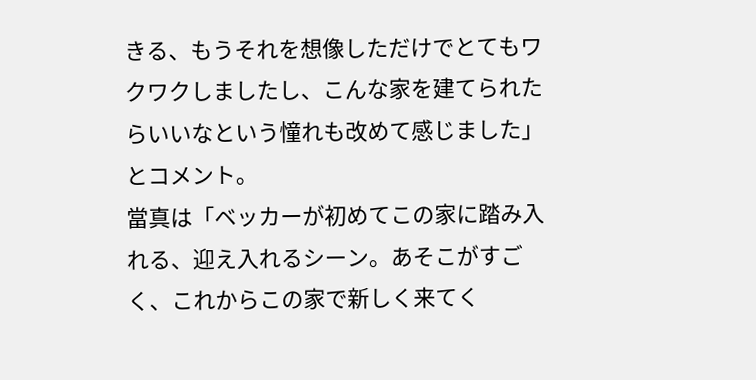きる、もうそれを想像しただけでとてもワクワクしましたし、こんな家を建てられたらいいなという憧れも改めて感じました」とコメント。
當真は「ベッカーが初めてこの家に踏み入れる、迎え入れるシーン。あそこがすごく、これからこの家で新しく来てく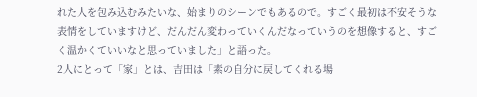れた人を包み込むみたいな、始まりのシーンでもあるので。すごく最初は不安そうな表情をしていますけど、だんだん変わっていくんだなっていうのを想像すると、すごく温かくていいなと思っていました」と語った。
2人にとって「家」とは、吉田は「素の自分に戻してくれる場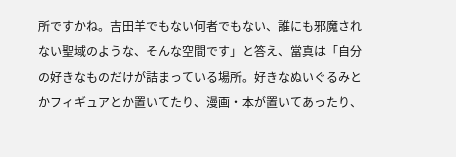所ですかね。吉田羊でもない何者でもない、誰にも邪魔されない聖域のような、そんな空間です」と答え、當真は「自分の好きなものだけが詰まっている場所。好きなぬいぐるみとかフィギュアとか置いてたり、漫画・本が置いてあったり、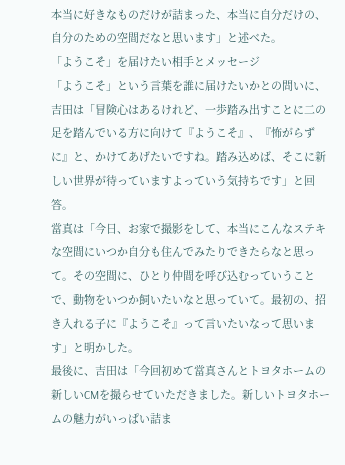本当に好きなものだけが詰まった、本当に自分だけの、自分のための空間だなと思います」と述べた。
「ようこそ」を届けたい相手とメッセージ
「ようこそ」という言葉を誰に届けたいかとの問いに、吉田は「冒険心はあるけれど、一歩踏み出すことに二の足を踏んでいる方に向けて『ようこそ』、『怖がらずに』と、かけてあげたいですね。踏み込めば、そこに新しい世界が待っていますよっていう気持ちです」と回答。
當真は「今日、お家で撮影をして、本当にこんなステキな空間にいつか自分も住んでみたりできたらなと思って。その空間に、ひとり仲間を呼び込むっていうことで、動物をいつか飼いたいなと思っていて。最初の、招き入れる子に『ようこそ』って言いたいなって思います」と明かした。
最後に、吉田は「今回初めて當真さんとトヨタホームの新しいCMを撮らせていただきました。新しいトヨタホームの魅力がいっぱい詰ま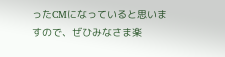ったCMになっていると思いますので、ぜひみなさま楽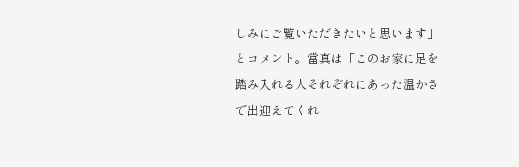しみにご覧いただきたいと思います」とコメント。當真は「このお家に足を踏み入れる人それぞれにあった温かさで出迎えてくれ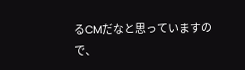るCMだなと思っていますので、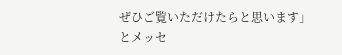ぜひご覧いただけたらと思います」とメッセ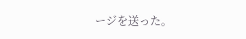ージを送った。